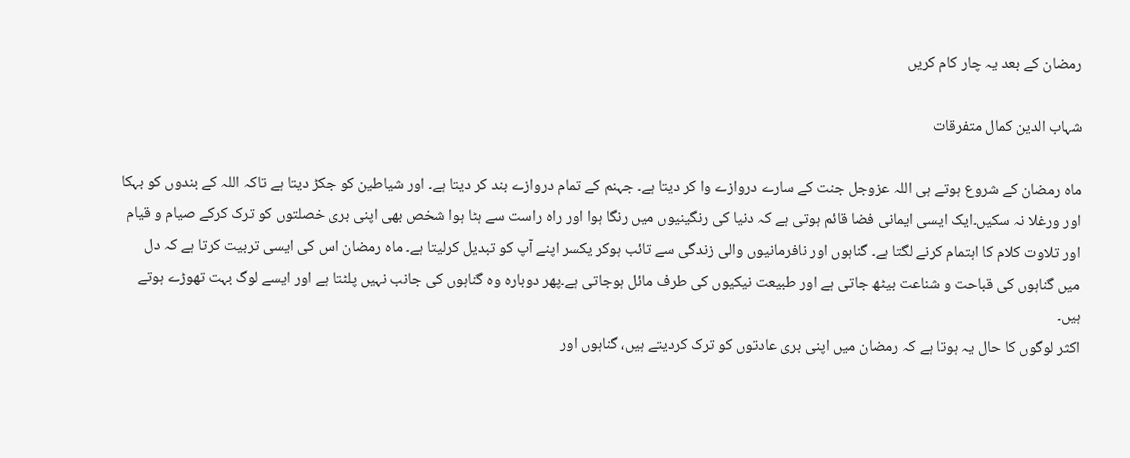رمضان کے بعد یہ چار کام کریں

شہاب الدین کمال متفرقات

ماہ رمضان کے شروع ہوتے ہی اللہ عزوجل جنت کے سارے دروازے وا کر دیتا ہے۔ جہنم کے تمام دروازے بند کر دیتا ہے۔ اور شیاطین کو جکڑ دیتا ہے تاکہ اللہ کے بندوں کو بہکا اور ورغلا نہ سکیں۔ایک ایسی ایمانی فضا قائم ہوتی ہے کہ دنیا کی رنگینیوں میں رنگا ہوا اور راہ راست سے ہٹا ہوا شخص بھی اپنی بری خصلتوں کو ترک کرکے صیام و قیام اور تلاوت کلام کا اہتمام کرنے لگتا ہے۔ گناہوں اور نافرمانیوں والی زندگی سے تائب ہوکر یکسر اپنے آپ کو تبدیل کرلیتا ہے۔ ماہ رمضان اس کی ایسی تربیت کرتا ہے کہ دل میں گناہوں کی قباحت و شناعت بیٹھ جاتی ہے اور طبیعت نیکیوں کی طرف مائل ہوجاتی ہے۔پھر دوبارہ وہ گناہوں کی جانب نہیں پلٹتا ہے اور ایسے لوگ بہت تھوڑے ہوتے ہیں۔
اکثر لوگوں کا حال یہ ہوتا ہے کہ رمضان میں اپنی بری عادتوں کو ترک کردیتے ہیں، گناہوں اور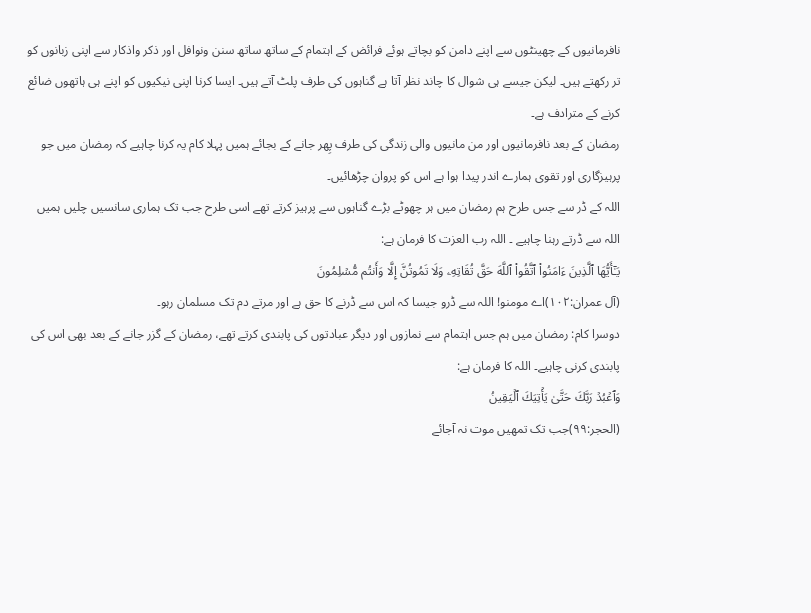نافرمانیوں کے چھینٹوں سے اپنے دامن کو بچاتے ہوئے فرائض کے اہتمام کے ساتھ ساتھ سنن ونوافل اور ذکر واذکار سے اپنی زبانوں کو تر رکھتے ہیں۔ لیکن جیسے ہی شوال کا چاند نظر آتا ہے گناہوں کی طرف پلٹ آتے ہیں۔ ایسا کرنا اپنی نیکیوں کو اپنے ہی ہاتھوں ضائع کرنے کے مترادف ہے۔
رمضان کے بعد نافرمانیوں اور من مانیوں والی زندگی کی طرف پِھر جانے کے بجائے ہمیں پہلا کام یہ کرنا چاہیے کہ رمضان میں جو پرہیزگاری اور تقوی ہمارے اندر پیدا ہوا ہے اس کو پروان چڑھائیں۔
اللہ کے ڈر سے جس طرح ہم رمضان میں ہر چھوٹے بڑے گناہوں سے پرہیز کرتے تھے اسی طرح جب تک ہماری سانسیں چلیں ہمیں اللہ سے ڈرتے رہنا چاہیے ۔ اللہ رب العزت کا فرمان ہے:
یَـٰۤأَیُّهَا ٱلَّذِینَ ءَامَنُوا۟ ٱتَّقُوا۟ ٱللَّهَ حَقَّ تُقَاتِهِۦ وَلَا تَمُوتُنَّ إِلَّا وَأَنتُم مُّسۡلِمُونَ
(آل عمران:۱۰۲)اے مومنو! اللہ سے ڈرو جیسا کہ اس سے ڈرنے کا حق ہے اور مرتے دم تک مسلمان رہو۔
دوسرا کام: رمضان میں ہم جس اہتمام سے نمازوں اور دیگر عبادتوں کی پابندی کرتے تھے، رمضان کے گزر جانے کے بعد بھی اس کی پابندی کرنی چاہیے۔ اللہ کا فرمان ہے:
وَٱعۡبُدۡ رَبَّكَ حَتَّىٰ یَأۡتِیَكَ ٱلۡیَقِینُ
(الحجر:۹۹)جب تک تمھیں موت نہ آجائے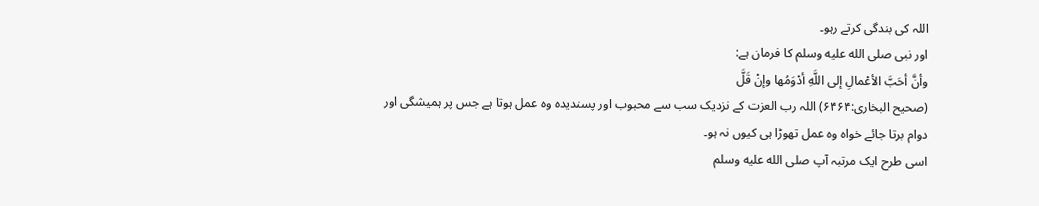اللہ کی بندگی کرتے رہو۔
اور نبی صلى الله عليه وسلم کا فرمان ہے:
وأنَّ أحَبَّ الأعْمالِ إلى اللَّهِ أدْوَمُها وإنْ قَلَّ
(صحیح البخاری:۶۴۶۴) اللہ رب العزت کے نزدیک سب سے محبوب اور پسندیدہ وہ عمل ہوتا ہے جس پر ہمیشگی اور دوام برتا جائے خواہ وہ عمل تھوڑا ہی کیوں نہ ہو۔
اسی طرح ایک مرتبہ آپ صلى الله عليه وسلم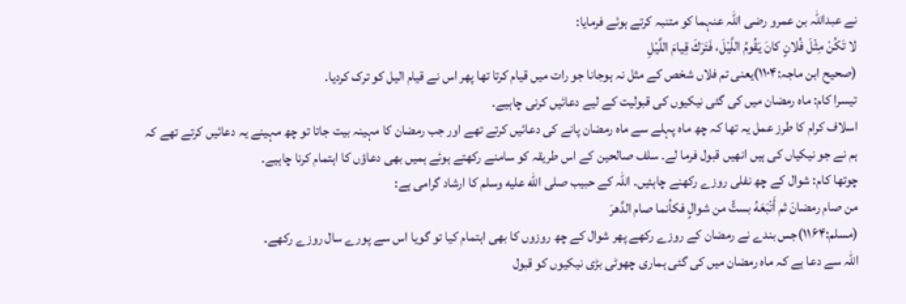نے عبداللہ بن عمرو رضی اللہ عنہما کو متنبہ کرتے ہوئے فرمایا:
لا تَكُنْ مِثْلَ فُلانٍ كانَ يَقُومُ اللَّيْلَ، فَتَرَكَ قِيامَ اللَّيْلِ
(صحيح ابن ماجہ:۱۱۰۴)یعنی تم فلاں شخص کے مثل نہ ہوجانا جو رات میں قیام کرتا تھا پھر اس نے قیام الیل کو ترک کردیا۔
تیسرا کام: ماہ رمضان میں کی گئی نیکیوں کی قبولیت کے لیے دعائیں کرنی چاہیے۔
اسلاف کرام کا طرز عمل یہ تھا کہ چھ ماہ پہلے سے ماہ رمضان پانے کی دعائیں کرتے تھے اور جب رمضان کا مہینہ بیت جاتا تو چھ مہینے یہ دعائیں کرتے تھے کہ ہم نے جو نیکیاں کی ہیں انھیں قبول فرما لے۔ سلف صالحین کے اس طریقہ کو سامنے رکھتے ہوئے ہمیں بھی دعاؤں کا اہتمام کرنا چاہیے۔
چوتھا کام: شوال کے چھ نفلی روزے رکھنے چاہئیں۔ اللہ کے حبیب صلى الله عليه وسلم کا ارشاد گرامی ہے:
من صام رمضانَ ثم أَتْبَعَهُ بستٍّ من شوالٍ فكأنما صام الدَّهرَ
(مسلم:۱۱۶۴)جس بندے نے رمضان کے روزے رکھے پھر شوال کے چھ روزوں کا بھی اہتمام کیا تو گویا اس سے پورے سال روزے رکھے۔
اللہ سے دعا ہے کہ ماہ رمضان میں کی گئی ہماری چھوٹی بڑی نیکیوں کو قبول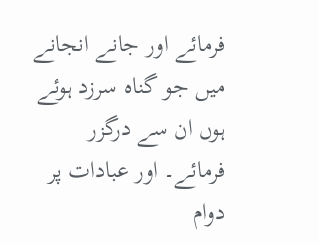فرمائے اور جانے انجانے میں جو گناہ سرزد ہوئے ہوں ان سے درگزر فرمائے۔ اور عبادات پر دوام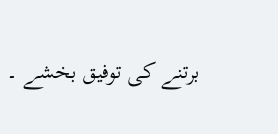برتنے کی توفیق بخشے ۔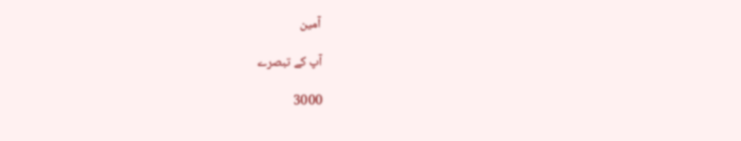آمین

آپ کے تبصرے

3000